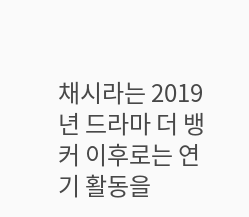채시라는 2019년 드라마 더 뱅커 이후로는 연기 활동을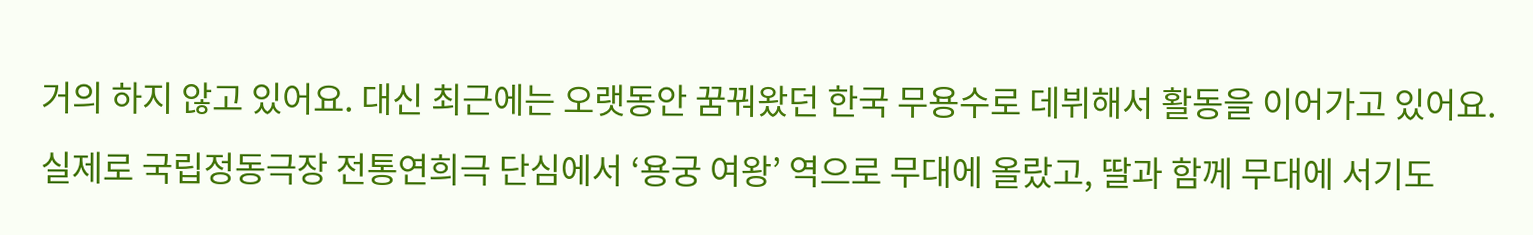거의 하지 않고 있어요. 대신 최근에는 오랫동안 꿈꿔왔던 한국 무용수로 데뷔해서 활동을 이어가고 있어요. 실제로 국립정동극장 전통연희극 단심에서 ‘용궁 여왕’ 역으로 무대에 올랐고, 딸과 함께 무대에 서기도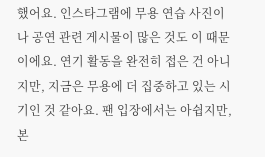했어요. 인스타그램에 무용 연습 사진이나 공연 관련 게시물이 많은 것도 이 때문이에요. 연기 활동을 완전히 접은 건 아니지만, 지금은 무용에 더 집중하고 있는 시기인 것 같아요. 팬 입장에서는 아쉽지만, 본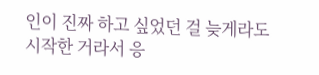인이 진짜 하고 싶었던 걸 늦게라도 시작한 거라서 응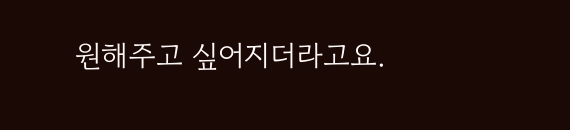원해주고 싶어지더라고요.